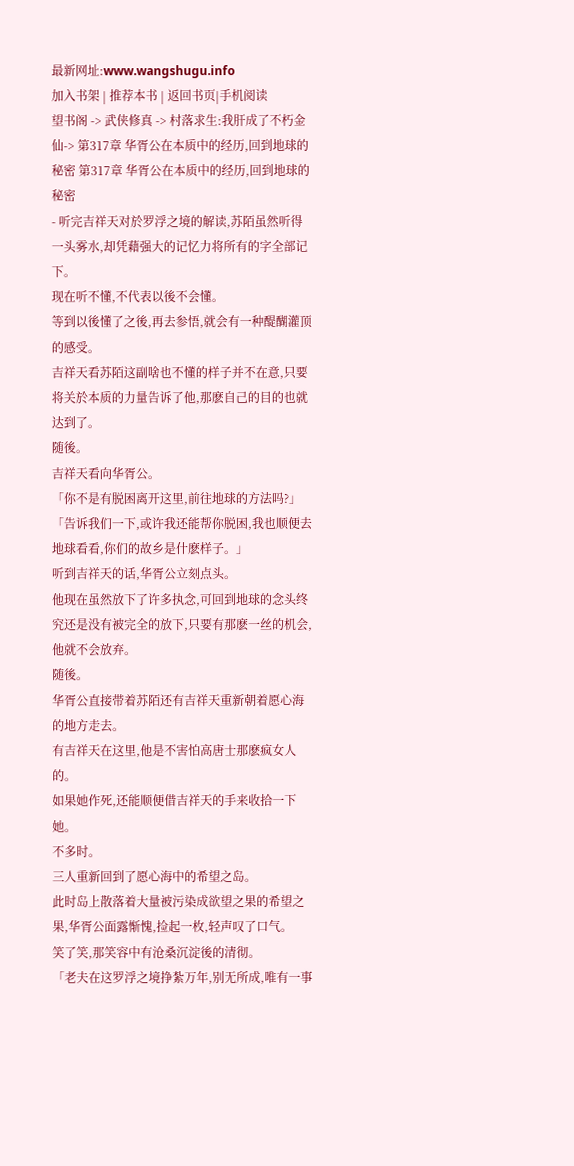最新网址:www.wangshugu.info
加入书架 | 推荐本书 | 返回书页|手机阅读
望书阁 -> 武侠修真 -> 村落求生:我肝成了不朽金仙-> 第317章 华胥公在本质中的经历,回到地球的秘密 第317章 华胥公在本质中的经历,回到地球的秘密
- 听完吉祥天对於罗浮之境的解读,苏陌虽然听得一头雾水,却凭藉强大的记忆力将所有的字全部记下。
现在听不懂,不代表以後不会懂。
等到以後懂了之後,再去参悟,就会有一种醍醐灌顶的感受。
吉祥天看苏陌这副啥也不懂的样子并不在意,只要将关於本质的力量告诉了他,那麽自己的目的也就达到了。
随後。
吉祥天看向华胥公。
「你不是有脱困离开这里,前往地球的方法吗?」
「告诉我们一下,或许我还能帮你脱困,我也顺便去地球看看,你们的故乡是什麽样子。」
听到吉祥天的话,华胥公立刻点头。
他现在虽然放下了许多执念,可回到地球的念头终究还是没有被完全的放下,只要有那麽一丝的机会,他就不会放弃。
随後。
华胥公直接带着苏陌还有吉祥天重新朝着愿心海的地方走去。
有吉祥天在这里,他是不害怕高唐士那麽疯女人的。
如果她作死,还能顺便借吉祥天的手来收拾一下她。
不多时。
三人重新回到了愿心海中的希望之岛。
此时岛上散落着大量被污染成欲望之果的希望之果,华胥公面露惭愧,捡起一枚,轻声叹了口气。
笑了笑,那笑容中有沧桑沉淀後的清彻。
「老夫在这罗浮之境挣紮万年,别无所成,唯有一事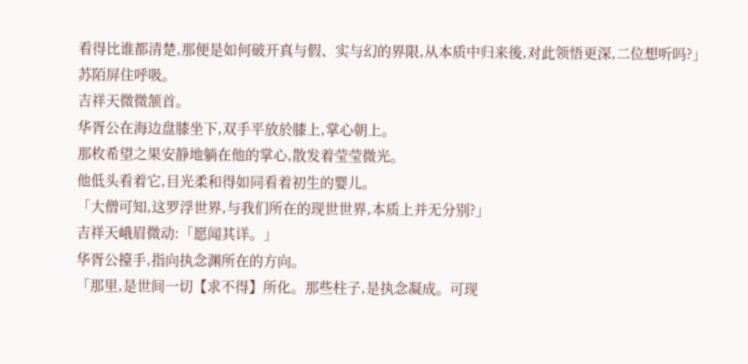看得比谁都清楚,那便是如何破开真与假、实与幻的界限,从本质中归来後,对此领悟更深,二位想听吗?」
苏陌屏住呼吸。
吉祥天微微颔首。
华胥公在海边盘膝坐下,双手平放於膝上,掌心朝上。
那枚希望之果安静地躺在他的掌心,散发着莹莹微光。
他低头看着它,目光柔和得如同看着初生的婴儿。
「大僧可知,这罗浮世界,与我们所在的现世世界,本质上并无分别?」
吉祥天峨眉微动:「愿闻其详。」
华胥公擡手,指向执念渊所在的方向。
「那里,是世间一切【求不得】所化。那些柱子,是执念凝成。可现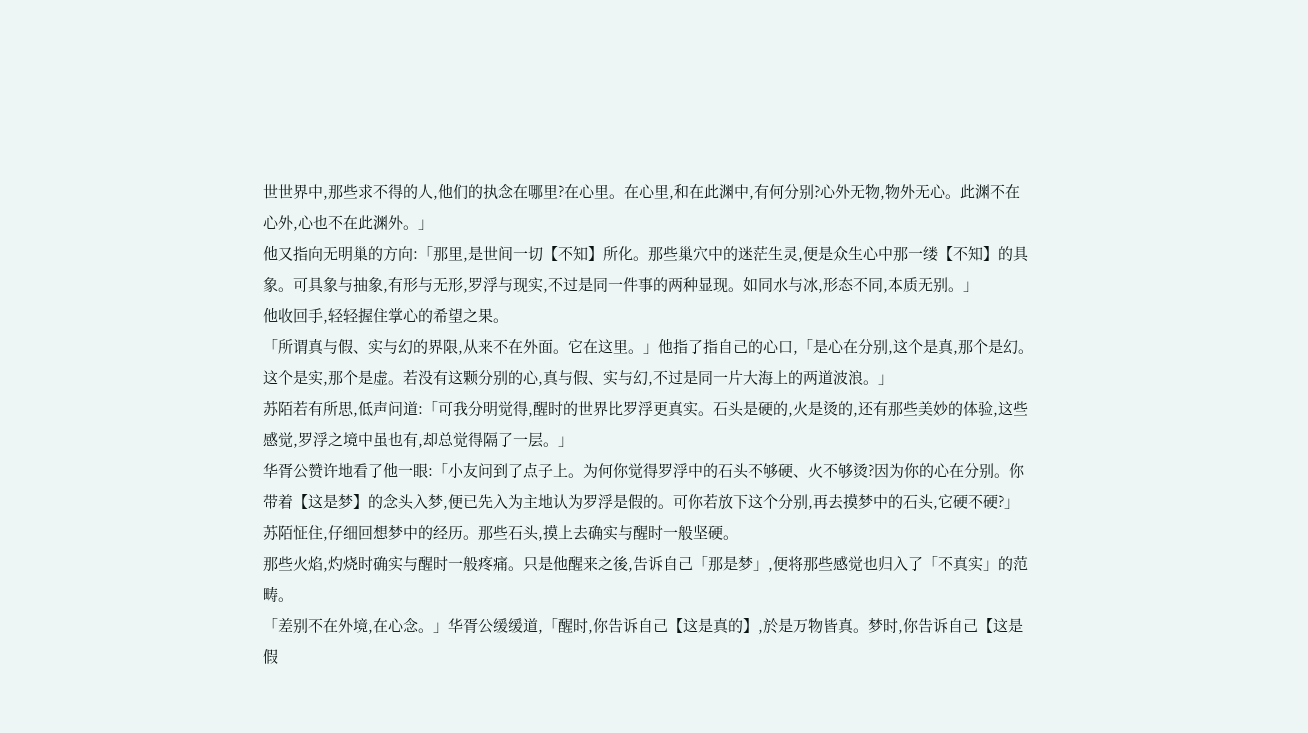世世界中,那些求不得的人,他们的执念在哪里?在心里。在心里,和在此渊中,有何分别?心外无物,物外无心。此渊不在心外,心也不在此渊外。」
他又指向无明巢的方向:「那里,是世间一切【不知】所化。那些巢穴中的迷茫生灵,便是众生心中那一缕【不知】的具象。可具象与抽象,有形与无形,罗浮与现实,不过是同一件事的两种显现。如同水与冰,形态不同,本质无别。」
他收回手,轻轻握住掌心的希望之果。
「所谓真与假、实与幻的界限,从来不在外面。它在这里。」他指了指自己的心口,「是心在分别,这个是真,那个是幻。这个是实,那个是虚。若没有这颗分别的心,真与假、实与幻,不过是同一片大海上的两道波浪。」
苏陌若有所思,低声问道:「可我分明觉得,醒时的世界比罗浮更真实。石头是硬的,火是烫的,还有那些美妙的体验,这些感觉,罗浮之境中虽也有,却总觉得隔了一层。」
华胥公赞许地看了他一眼:「小友问到了点子上。为何你觉得罗浮中的石头不够硬、火不够烫?因为你的心在分别。你带着【这是梦】的念头入梦,便已先入为主地认为罗浮是假的。可你若放下这个分别,再去摸梦中的石头,它硬不硬?」
苏陌怔住,仔细回想梦中的经历。那些石头,摸上去确实与醒时一般坚硬。
那些火焰,灼烧时确实与醒时一般疼痛。只是他醒来之後,告诉自己「那是梦」,便将那些感觉也归入了「不真实」的范畴。
「差别不在外境,在心念。」华胥公缓缓道,「醒时,你告诉自己【这是真的】,於是万物皆真。梦时,你告诉自己【这是假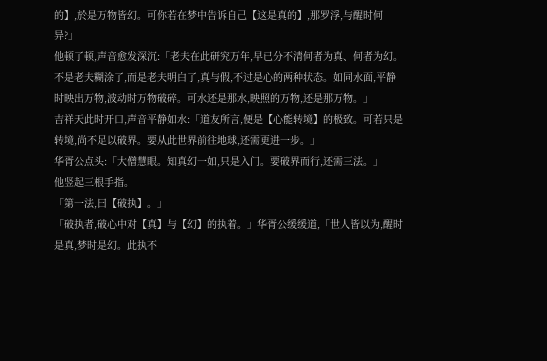的】,於是万物皆幻。可你若在梦中告诉自己【这是真的】,那罗浮,与醒时何异?」
他顿了顿,声音愈发深沉:「老夫在此研究万年,早已分不清何者为真、何者为幻。不是老夫糊涂了,而是老夫明白了,真与假,不过是心的两种状态。如同水面,平静时映出万物,波动时万物破碎。可水还是那水,映照的万物,还是那万物。」
吉祥天此时开口,声音平静如水:「道友所言,便是【心能转境】的极致。可若只是转境,尚不足以破界。要从此世界前往地球,还需更进一步。」
华胥公点头:「大僧慧眼。知真幻一如,只是入门。要破界而行,还需三法。」
他竖起三根手指。
「第一法,曰【破执】。」
「破执者,破心中对【真】与【幻】的执着。」华胥公缓缓道,「世人皆以为,醒时是真,梦时是幻。此执不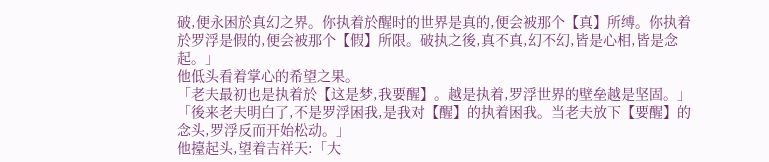破,便永困於真幻之界。你执着於醒时的世界是真的,便会被那个【真】所缚。你执着於罗浮是假的,便会被那个【假】所限。破执之後,真不真,幻不幻,皆是心相,皆是念起。」
他低头看着掌心的希望之果。
「老夫最初也是执着於【这是梦,我要醒】。越是执着,罗浮世界的壁垒越是坚固。」
「後来老夫明白了,不是罗浮困我,是我对【醒】的执着困我。当老夫放下【要醒】的念头,罗浮反而开始松动。」
他擡起头,望着吉祥天:「大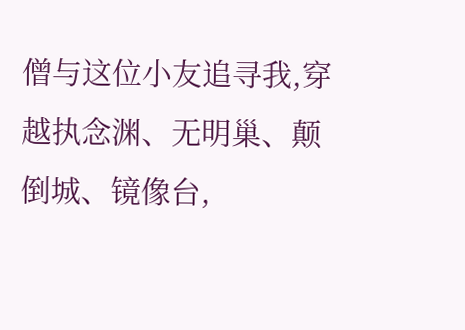僧与这位小友追寻我,穿越执念渊、无明巢、颠倒城、镜像台,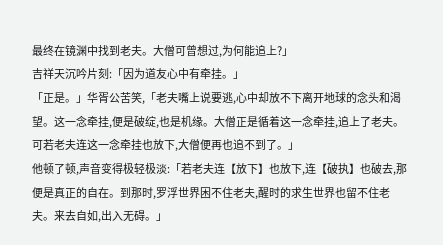最终在镜渊中找到老夫。大僧可曾想过,为何能追上?」
吉祥天沉吟片刻:「因为道友心中有牵挂。」
「正是。」华胥公苦笑,「老夫嘴上说要逃,心中却放不下离开地球的念头和渴望。这一念牵挂,便是破绽,也是机缘。大僧正是循着这一念牵挂,追上了老夫。可若老夫连这一念牵挂也放下,大僧便再也追不到了。」
他顿了顿,声音变得极轻极淡:「若老夫连【放下】也放下,连【破执】也破去,那便是真正的自在。到那时,罗浮世界困不住老夫,醒时的求生世界也留不住老夫。来去自如,出入无碍。」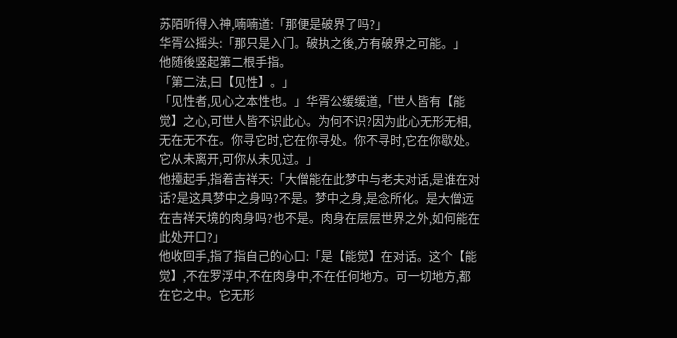苏陌听得入神,喃喃道:「那便是破界了吗?」
华胥公摇头:「那只是入门。破执之後,方有破界之可能。」
他随後竖起第二根手指。
「第二法,曰【见性】。」
「见性者,见心之本性也。」华胥公缓缓道,「世人皆有【能觉】之心,可世人皆不识此心。为何不识?因为此心无形无相,无在无不在。你寻它时,它在你寻处。你不寻时,它在你歇处。它从未离开,可你从未见过。」
他擡起手,指着吉祥天:「大僧能在此梦中与老夫对话,是谁在对话?是这具梦中之身吗?不是。梦中之身,是念所化。是大僧远在吉祥天境的肉身吗?也不是。肉身在层层世界之外,如何能在此处开口?」
他收回手,指了指自己的心口:「是【能觉】在对话。这个【能觉】,不在罗浮中,不在肉身中,不在任何地方。可一切地方,都在它之中。它无形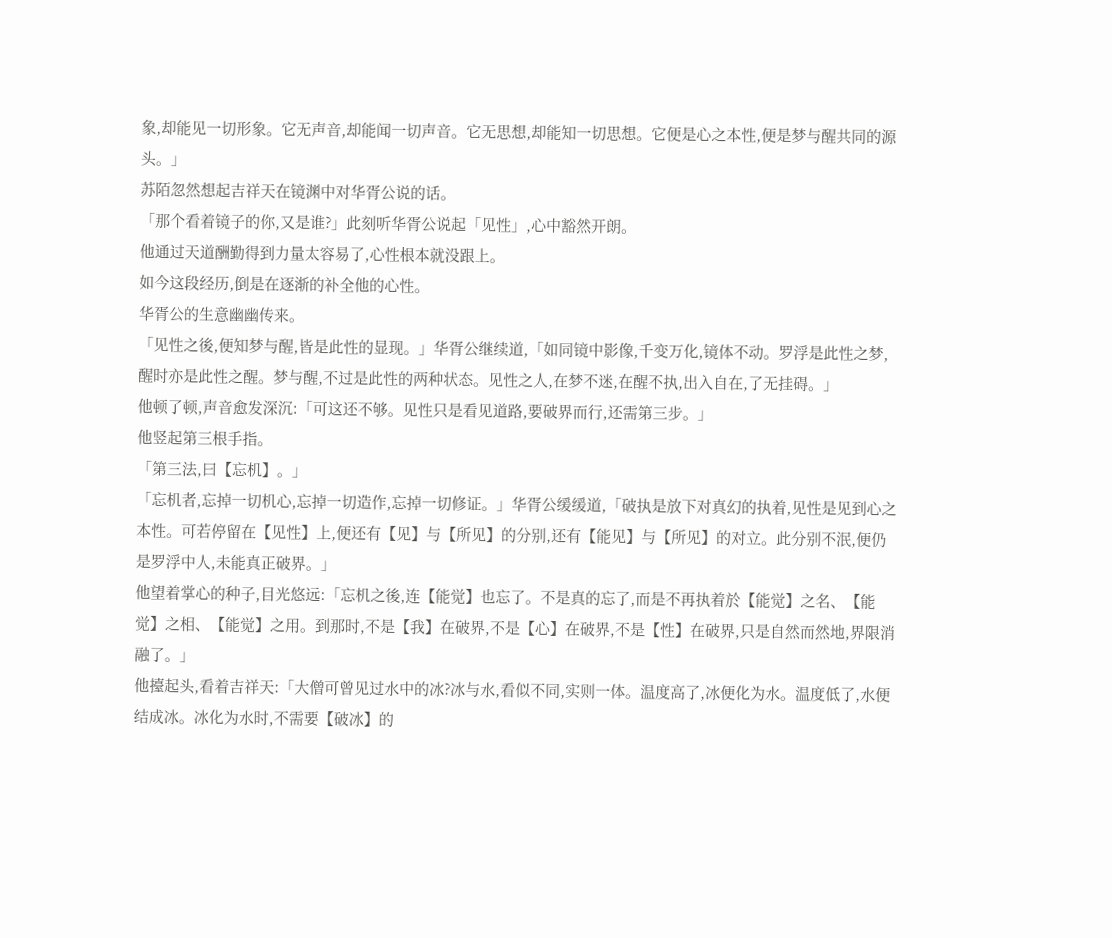象,却能见一切形象。它无声音,却能闻一切声音。它无思想,却能知一切思想。它便是心之本性,便是梦与醒共同的源头。」
苏陌忽然想起吉祥天在镜渊中对华胥公说的话。
「那个看着镜子的你,又是谁?」此刻听华胥公说起「见性」,心中豁然开朗。
他通过天道酬勤得到力量太容易了,心性根本就没跟上。
如今这段经历,倒是在逐渐的补全他的心性。
华胥公的生意幽幽传来。
「见性之後,便知梦与醒,皆是此性的显现。」华胥公继续道,「如同镜中影像,千变万化,镜体不动。罗浮是此性之梦,醒时亦是此性之醒。梦与醒,不过是此性的两种状态。见性之人,在梦不迷,在醒不执,出入自在,了无挂碍。」
他顿了顿,声音愈发深沉:「可这还不够。见性只是看见道路,要破界而行,还需第三步。」
他竖起第三根手指。
「第三法,曰【忘机】。」
「忘机者,忘掉一切机心,忘掉一切造作,忘掉一切修证。」华胥公缓缓道,「破执是放下对真幻的执着,见性是见到心之本性。可若停留在【见性】上,便还有【见】与【所见】的分别,还有【能见】与【所见】的对立。此分别不泯,便仍是罗浮中人,未能真正破界。」
他望着掌心的种子,目光悠远:「忘机之後,连【能觉】也忘了。不是真的忘了,而是不再执着於【能觉】之名、【能觉】之相、【能觉】之用。到那时,不是【我】在破界,不是【心】在破界,不是【性】在破界,只是自然而然地,界限消融了。」
他擡起头,看着吉祥天:「大僧可曾见过水中的冰?冰与水,看似不同,实则一体。温度高了,冰便化为水。温度低了,水便结成冰。冰化为水时,不需要【破冰】的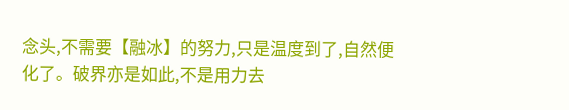念头,不需要【融冰】的努力,只是温度到了,自然便化了。破界亦是如此,不是用力去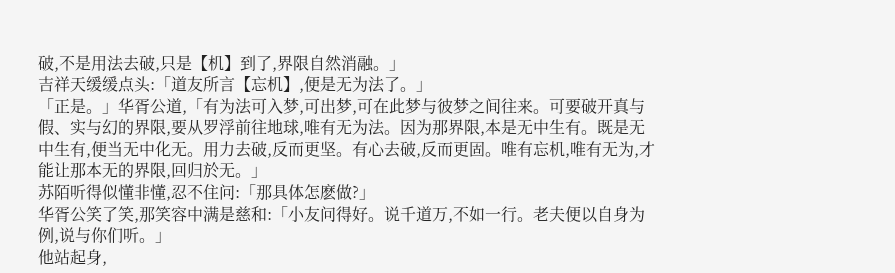破,不是用法去破,只是【机】到了,界限自然消融。」
吉祥天缓缓点头:「道友所言【忘机】,便是无为法了。」
「正是。」华胥公道,「有为法可入梦,可出梦,可在此梦与彼梦之间往来。可要破开真与假、实与幻的界限,要从罗浮前往地球,唯有无为法。因为那界限,本是无中生有。既是无中生有,便当无中化无。用力去破,反而更坚。有心去破,反而更固。唯有忘机,唯有无为,才能让那本无的界限,回归於无。」
苏陌听得似懂非懂,忍不住问:「那具体怎麽做?」
华胥公笑了笑,那笑容中满是慈和:「小友问得好。说千道万,不如一行。老夫便以自身为例,说与你们听。」
他站起身,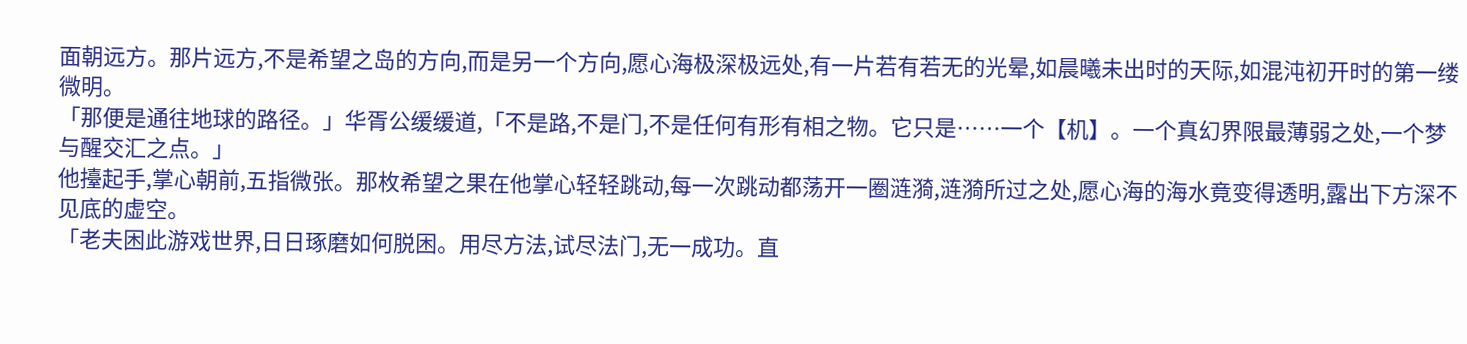面朝远方。那片远方,不是希望之岛的方向,而是另一个方向,愿心海极深极远处,有一片若有若无的光晕,如晨曦未出时的天际,如混沌初开时的第一缕微明。
「那便是通往地球的路径。」华胥公缓缓道,「不是路,不是门,不是任何有形有相之物。它只是……一个【机】。一个真幻界限最薄弱之处,一个梦与醒交汇之点。」
他擡起手,掌心朝前,五指微张。那枚希望之果在他掌心轻轻跳动,每一次跳动都荡开一圈涟漪,涟漪所过之处,愿心海的海水竟变得透明,露出下方深不见底的虚空。
「老夫困此游戏世界,日日琢磨如何脱困。用尽方法,试尽法门,无一成功。直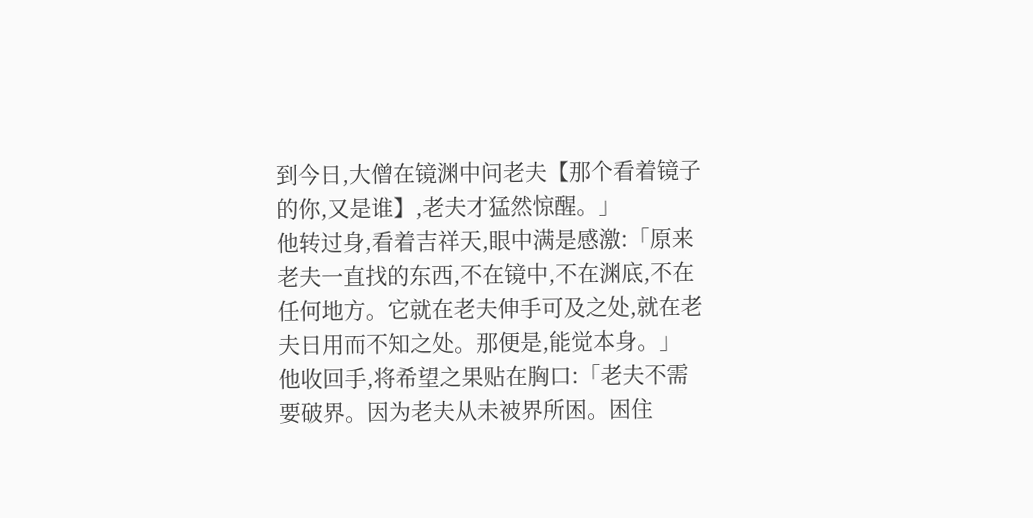到今日,大僧在镜渊中问老夫【那个看着镜子的你,又是谁】,老夫才猛然惊醒。」
他转过身,看着吉祥天,眼中满是感激:「原来老夫一直找的东西,不在镜中,不在渊底,不在任何地方。它就在老夫伸手可及之处,就在老夫日用而不知之处。那便是,能觉本身。」
他收回手,将希望之果贴在胸口:「老夫不需要破界。因为老夫从未被界所困。困住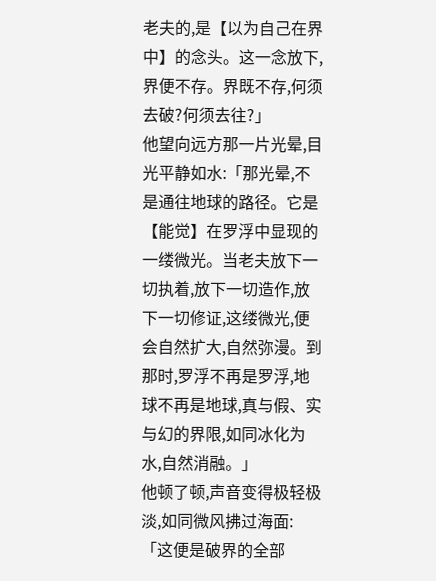老夫的,是【以为自己在界中】的念头。这一念放下,界便不存。界既不存,何须去破?何须去往?」
他望向远方那一片光晕,目光平静如水:「那光晕,不是通往地球的路径。它是【能觉】在罗浮中显现的一缕微光。当老夫放下一切执着,放下一切造作,放下一切修证,这缕微光,便会自然扩大,自然弥漫。到那时,罗浮不再是罗浮,地球不再是地球,真与假、实与幻的界限,如同冰化为水,自然消融。」
他顿了顿,声音变得极轻极淡,如同微风拂过海面:「这便是破界的全部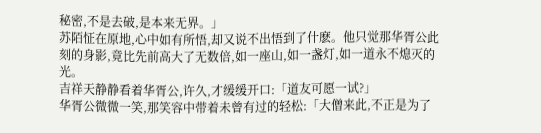秘密,不是去破,是本来无界。」
苏陌怔在原地,心中如有所悟,却又说不出悟到了什麽。他只觉那华胥公此刻的身影,竟比先前高大了无数倍,如一座山,如一盏灯,如一道永不熄灭的光。
吉祥天静静看着华胥公,许久,才缓缓开口:「道友可愿一试?」
华胥公微微一笑,那笑容中带着未曾有过的轻松:「大僧来此,不正是为了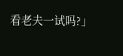看老夫一试吗?」